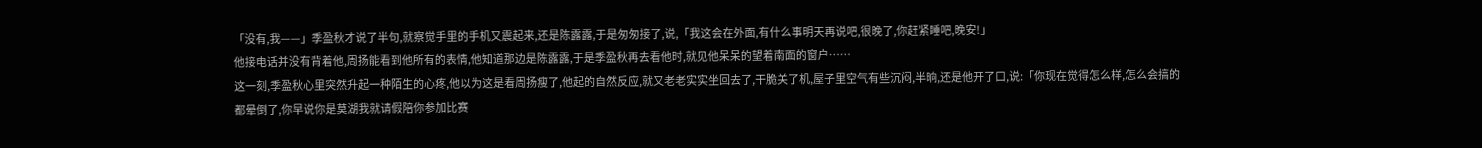「没有,我——」季盈秋才说了半句,就察觉手里的手机又震起来,还是陈露露,于是匆匆接了,说,「我这会在外面,有什么事明天再说吧,很晚了,你赶紧睡吧,晚安!」
他接电话并没有背着他,周扬能看到他所有的表情,他知道那边是陈露露,于是季盈秋再去看他时,就见他呆呆的望着南面的窗户……
这一刻,季盈秋心里突然升起一种陌生的心疼,他以为这是看周扬瘦了,他起的自然反应,就又老老实实坐回去了,干脆关了机,屋子里空气有些沉闷,半晌,还是他开了口,说:「你现在觉得怎么样,怎么会搞的都晕倒了,你早说你是莫湖我就请假陪你参加比赛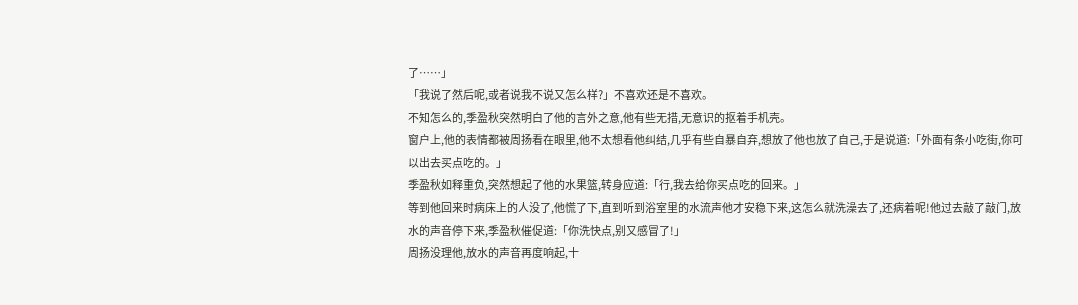了……」
「我说了然后呢,或者说我不说又怎么样?」不喜欢还是不喜欢。
不知怎么的,季盈秋突然明白了他的言外之意,他有些无措,无意识的抠着手机壳。
窗户上,他的表情都被周扬看在眼里,他不太想看他纠结,几乎有些自暴自弃,想放了他也放了自己,于是说道:「外面有条小吃街,你可以出去买点吃的。」
季盈秋如释重负,突然想起了他的水果篮,转身应道:「行,我去给你买点吃的回来。」
等到他回来时病床上的人没了,他慌了下,直到听到浴室里的水流声他才安稳下来,这怎么就洗澡去了,还病着呢!他过去敲了敲门,放水的声音停下来,季盈秋催促道:「你洗快点,别又感冒了!」
周扬没理他,放水的声音再度响起,十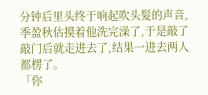分钟后里头终于响起吹头髮的声音,季盈秋估摸着他洗完澡了,于是敲了敲门后就走进去了,结果一进去两人都楞了。
「你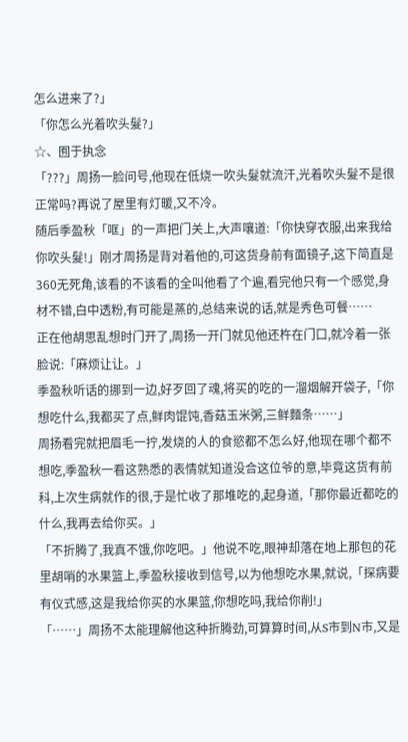怎么进来了?」
「你怎么光着吹头髮?」
☆、囿于执念
「???」周扬一脸问号,他现在低烧一吹头髮就流汗,光着吹头髮不是很正常吗?再说了屋里有灯暖,又不冷。
随后季盈秋「哐」的一声把门关上,大声嚷道:「你快穿衣服,出来我给你吹头髮!」刚才周扬是背对着他的,可这货身前有面镜子,这下简直是360无死角,该看的不该看的全叫他看了个遍,看完他只有一个感觉,身材不错,白中透粉,有可能是蒸的,总结来说的话,就是秀色可餐……
正在他胡思乱想时门开了,周扬一开门就见他还杵在门口,就冷着一张脸说:「麻烦让让。」
季盈秋听话的挪到一边,好歹回了魂,将买的吃的一溜烟解开袋子,「你想吃什么,我都买了点,鲜肉馄饨,香菇玉米粥,三鲜麵条……」
周扬看完就把眉毛一拧,发烧的人的食慾都不怎么好,他现在哪个都不想吃,季盈秋一看这熟悉的表情就知道没合这位爷的意,毕竟这货有前科,上次生病就作的很,于是忙收了那堆吃的,起身道,「那你最近都吃的什么,我再去给你买。」
「不折腾了,我真不饿,你吃吧。」他说不吃,眼神却落在地上那包的花里胡哨的水果篮上,季盈秋接收到信号,以为他想吃水果,就说,「探病要有仪式感,这是我给你买的水果篮,你想吃吗,我给你削!」
「……」周扬不太能理解他这种折腾劲,可算算时间,从S市到N市,又是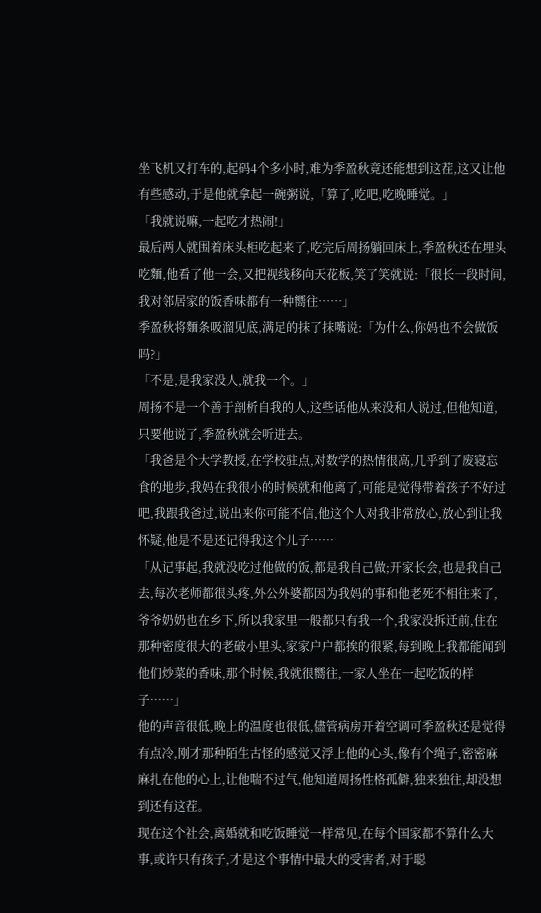坐飞机又打车的,起码4个多小时,难为季盈秋竟还能想到这茬,这又让他有些感动,于是他就拿起一碗粥说,「算了,吃吧,吃晚睡觉。」
「我就说嘛,一起吃才热闹!」
最后两人就围着床头柜吃起来了,吃完后周扬躺回床上,季盈秋还在埋头吃麵,他看了他一会,又把视线移向天花板,笑了笑就说:「很长一段时间,我对邻居家的饭香味都有一种嚮往……」
季盈秋将麵条吸溜见底,满足的抹了抹嘴说:「为什么,你妈也不会做饭吗?」
「不是,是我家没人,就我一个。」
周扬不是一个善于剖析自我的人,这些话他从来没和人说过,但他知道,只要他说了,季盈秋就会听进去。
「我爸是个大学教授,在学校驻点,对数学的热情很高,几乎到了废寝忘食的地步,我妈在我很小的时候就和他离了,可能是觉得带着孩子不好过吧,我跟我爸过,说出来你可能不信,他这个人对我非常放心,放心到让我怀疑,他是不是还记得我这个儿子……
「从记事起,我就没吃过他做的饭,都是我自己做;开家长会,也是我自己去,每次老师都很头疼,外公外婆都因为我妈的事和他老死不相往来了,爷爷奶奶也在乡下,所以我家里一般都只有我一个,我家没拆迁前,住在那种密度很大的老破小里头,家家户户都挨的很紧,每到晚上我都能闻到他们炒菜的香味,那个时候,我就很嚮往,一家人坐在一起吃饭的样子……」
他的声音很低,晚上的温度也很低,儘管病房开着空调可季盈秋还是觉得有点冷,刚才那种陌生古怪的感觉又浮上他的心头,像有个绳子,密密麻麻扎在他的心上,让他喘不过气,他知道周扬性格孤僻,独来独往,却没想到还有这茬。
现在这个社会,离婚就和吃饭睡觉一样常见,在每个国家都不算什么大事,或许只有孩子,才是这个事情中最大的受害者,对于聪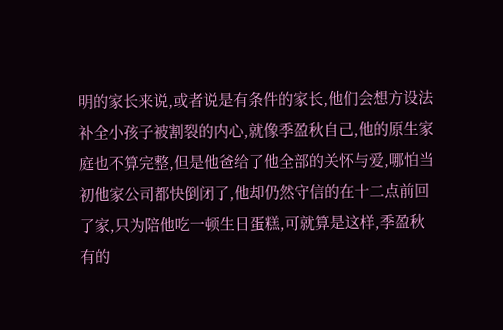明的家长来说,或者说是有条件的家长,他们会想方设法补全小孩子被割裂的内心,就像季盈秋自己,他的原生家庭也不算完整,但是他爸给了他全部的关怀与爱,哪怕当初他家公司都快倒闭了,他却仍然守信的在十二点前回了家,只为陪他吃一顿生日蛋糕,可就算是这样,季盈秋有的